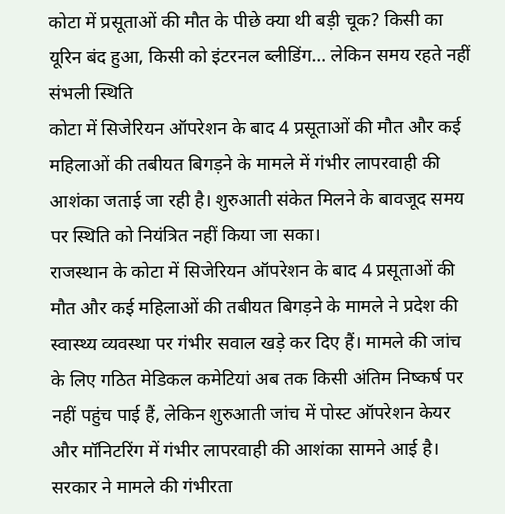कोटा में प्रसूताओं की मौत के पीछे क्या थी बड़ी चूक? किसी का यूरिन बंद हुआ, किसी को इंटरनल ब्लीडिंग… लेकिन समय रहते नहीं संभली स्थिति
कोटा में सिजेरियन ऑपरेशन के बाद 4 प्रसूताओं की मौत और कई महिलाओं की तबीयत बिगड़ने के मामले में गंभीर लापरवाही की आशंका जताई जा रही है। शुरुआती संकेत मिलने के बावजूद समय पर स्थिति को नियंत्रित नहीं किया जा सका।
राजस्थान के कोटा में सिजेरियन ऑपरेशन के बाद 4 प्रसूताओं की मौत और कई महिलाओं की तबीयत बिगड़ने के मामले ने प्रदेश की स्वास्थ्य व्यवस्था पर गंभीर सवाल खड़े कर दिए हैं। मामले की जांच के लिए गठित मेडिकल कमेटियां अब तक किसी अंतिम निष्कर्ष पर नहीं पहुंच पाई हैं, लेकिन शुरुआती जांच में पोस्ट ऑपरेशन केयर और मॉनिटरिंग में गंभीर लापरवाही की आशंका सामने आई है। सरकार ने मामले की गंभीरता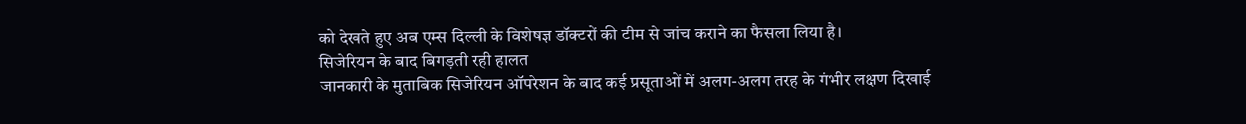को देखते हुए अब एम्स दिल्ली के विशेषज्ञ डॉक्टरों की टीम से जांच कराने का फैसला लिया है।
सिजेरियन के बाद बिगड़ती रही हालत
जानकारी के मुताबिक सिजेरियन ऑपरेशन के बाद कई प्रसूताओं में अलग-अलग तरह के गंभीर लक्षण दिखाई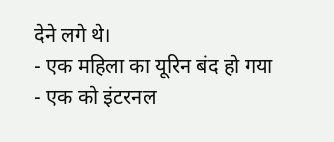देने लगे थे।
- एक महिला का यूरिन बंद हो गया
- एक को इंटरनल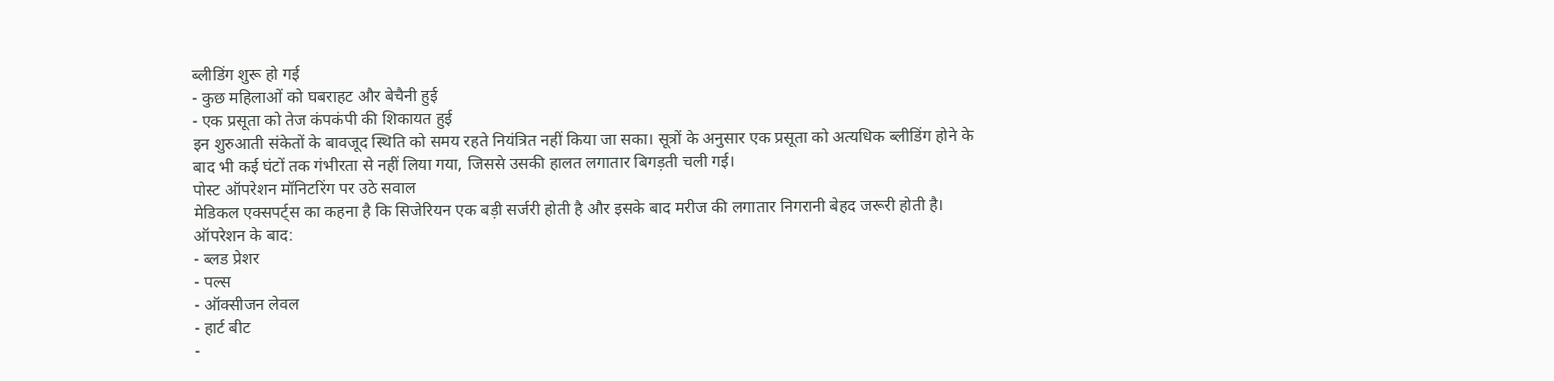ब्लीडिंग शुरू हो गई
- कुछ महिलाओं को घबराहट और बेचैनी हुई
- एक प्रसूता को तेज कंपकंपी की शिकायत हुई
इन शुरुआती संकेतों के बावजूद स्थिति को समय रहते नियंत्रित नहीं किया जा सका। सूत्रों के अनुसार एक प्रसूता को अत्यधिक ब्लीडिंग होने के बाद भी कई घंटों तक गंभीरता से नहीं लिया गया, जिससे उसकी हालत लगातार बिगड़ती चली गई।
पोस्ट ऑपरेशन मॉनिटरिंग पर उठे सवाल
मेडिकल एक्सपर्ट्स का कहना है कि सिजेरियन एक बड़ी सर्जरी होती है और इसके बाद मरीज की लगातार निगरानी बेहद जरूरी होती है।
ऑपरेशन के बाद:
- ब्लड प्रेशर
- पल्स
- ऑक्सीजन लेवल
- हार्ट बीट
-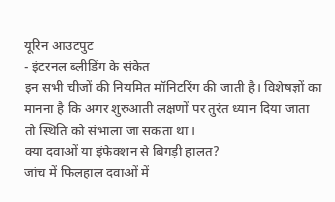यूरिन आउटपुट
- इंटरनल ब्लीडिंग के संकेत
इन सभी चीजों की नियमित मॉनिटरिंग की जाती है। विशेषज्ञों का मानना है कि अगर शुरुआती लक्षणों पर तुरंत ध्यान दिया जाता तो स्थिति को संभाला जा सकता था।
क्या दवाओं या इंफेक्शन से बिगड़ी हालत?
जांच में फिलहाल दवाओं में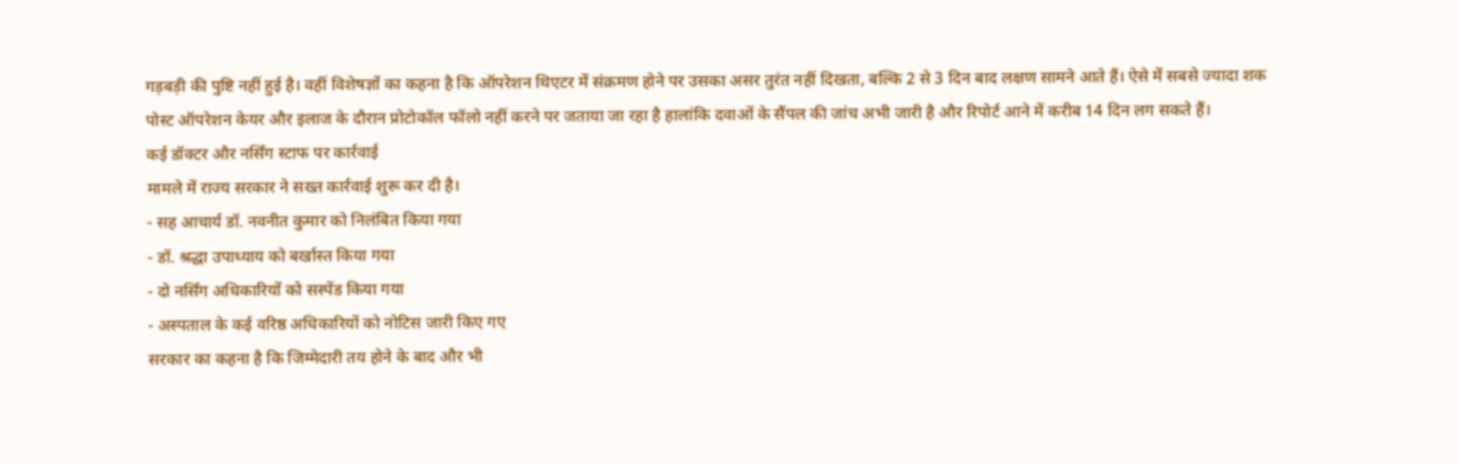गड़बड़ी की पुष्टि नहीं हुई है। वहीं विशेषज्ञों का कहना है कि ऑपरेशन थिएटर में संक्रमण होने पर उसका असर तुरंत नहीं दिखता, बल्कि 2 से 3 दिन बाद लक्षण सामने आते हैं। ऐसे में सबसे ज्यादा शक पोस्ट ऑपरेशन केयर और इलाज के दौरान प्रोटोकॉल फॉलो नहीं करने पर जताया जा रहा है हालांकि दवाओं के सैंपल की जांच अभी जारी है और रिपोर्ट आने में करीब 14 दिन लग सकते हैं।
कई डॉक्टर और नर्सिंग स्टाफ पर कार्रवाई
मामले में राज्य सरकार ने सख्त कार्रवाई शुरू कर दी है।
- सह आचार्य डॉ. नवनीत कुमार को निलंबित किया गया
- डॉ. श्रद्धा उपाध्याय को बर्खास्त किया गया
- दो नर्सिंग अधिकारियों को सस्पेंड किया गया
- अस्पताल के कई वरिष्ठ अधिकारियों को नोटिस जारी किए गए
सरकार का कहना है कि जिम्मेदारी तय होने के बाद और भी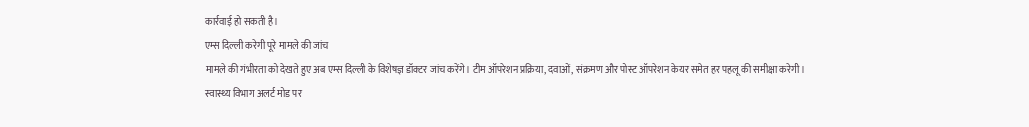कार्रवाई हो सकती है।
एम्स दिल्ली करेगी पूरे मामले की जांच
मामले की गंभीरता को देखते हुए अब एम्स दिल्ली के विशेषज्ञ डॉक्टर जांच करेंगे। टीम ऑपरेशन प्रक्रिया, दवाओं, संक्रमण और पोस्ट ऑपरेशन केयर समेत हर पहलू की समीक्षा करेगी।
स्वास्थ्य विभाग अलर्ट मोड पर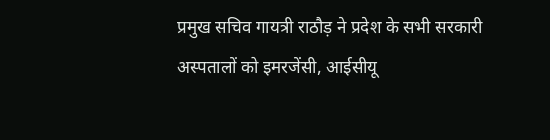प्रमुख सचिव गायत्री राठौड़ ने प्रदेश के सभी सरकारी अस्पतालों को इमरजेंसी, आईसीयू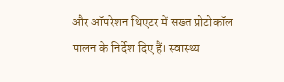और ऑपरेशन थिएटर में सख्त प्रोटोकॉल पालन के निर्देश दिए हैं। स्वास्थ्य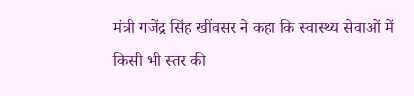मंत्री गजेंद्र सिंह खींवसर ने कहा कि स्वास्थ्य सेवाओं में किसी भी स्तर की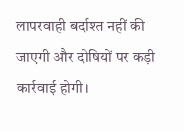लापरवाही बर्दाश्त नहीं की जाएगी और दोषियों पर कड़ी कार्रवाई होगी।